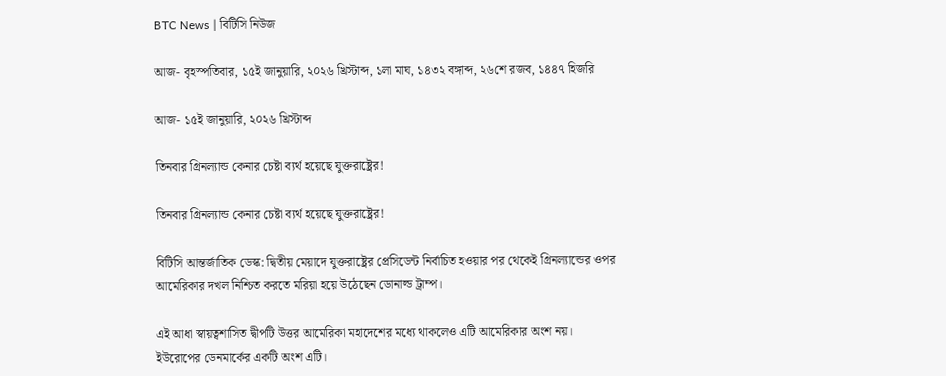BTC News | বিটিসি নিউজ

আজ- বৃহস্পতিবার, ১৫ই জানুয়ারি, ২০২৬ খ্রিস্টাব্দ, ১লা মাঘ, ১৪৩২ বঙ্গাব্দ, ২৬শে রজব, ১৪৪৭ হিজরি

আজ- ১৫ই জানুয়ারি, ২০২৬ খ্রিস্টাব্দ

তিনবার গ্রিনল্যান্ড কেনার চেষ্টা ব্যর্থ হয়েছে যুক্তরাষ্ট্রের!

তিনবার গ্রিনল্যান্ড কেনার চেষ্টা ব্যর্থ হয়েছে যুক্তরাষ্ট্রের!

বিটিসি আন্তর্জাতিক ডেস্ক: দ্বিতীয় মেয়াদে যুক্তরাষ্ট্রের প্রেসিডেন্ট নির্বাচিত হওয়ার পর থেকেই গ্রিনল্যান্ডের ওপর আমেরিকার দখল নিশ্চিত করতে মরিয়া হয়ে উঠেছেন ডোনাল্ড ট্রাম্প।

এই আধা স্বায়ত্বশাসিত দ্বীপটি উত্তর আমেরিকা মহাদেশের মধ্যে থাকলেও এটি আমেরিকার অংশ নয়। ইউরোপের ডেনমার্কের একটি অংশ এটি।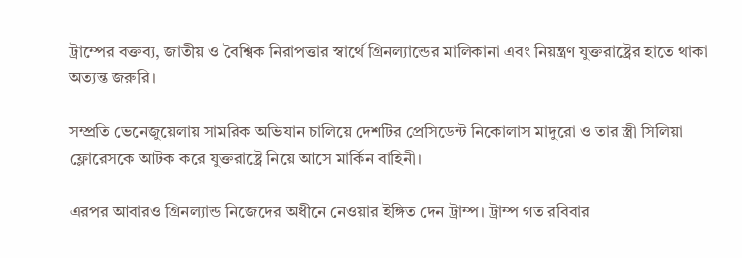ট্রাম্পের বক্তব্য, জাতীয় ও বৈশ্বিক নিরাপত্তার স্বার্থে গ্রিনল্যান্ডের মালিকানা এবং নিয়ন্ত্রণ যুক্তরাষ্ট্রের হাতে থাকা অত্যন্ত জরুরি।

সম্প্রতি ভেনেজুয়েলায় সামরিক অভিযান চালিয়ে দেশটির প্রেসিডেন্ট নিকোলাস মাদুরো ও তার স্ত্রী সিলিয়া ফ্লোরেসকে আটক করে যুক্তরাষ্ট্রে নিয়ে আসে মার্কিন বাহিনী।

এরপর আবারও গ্রিনল্যান্ড নিজেদের অধীনে নেওয়ার ইঙ্গিত দেন ট্রাম্প। ট্রাম্প গত রবিবার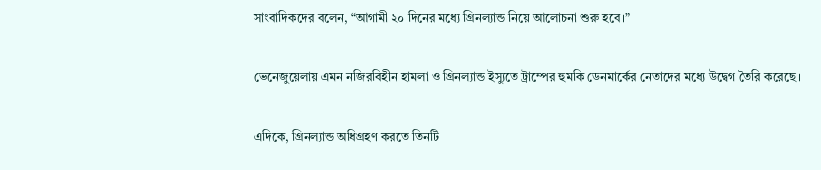সাংবাদিকদের বলেন, “আগামী ২০ দিনের মধ্যে গ্রিনল্যান্ড নিয়ে আলোচনা শুরু হবে।”

ভেনেজুয়েলায় এমন নজিরবিহীন হামলা ও গ্রিনল্যান্ড ইস্যুতে ট্রাম্পের হুমকি ডেনমার্কের নেতাদের মধ্যে উদ্বেগ তৈরি করেছে।

এদিকে, গ্রিনল্যান্ড অধিগ্রহণ করতে তিনটি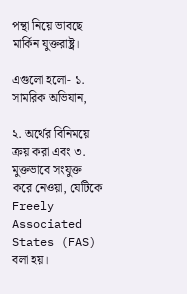পন্থা নিয়ে ভাবছে মার্কিন যুক্তরাষ্ট্র।

এগুলো হলো- ১. সামরিক অভিযান,

২. অর্থের বিনিময়ে ক্রয় করা এবং ৩. মুক্তভাবে সংযুক্ত করে নেওয়া, যেটিকে Freely Associated States (FAS) বলা হয়।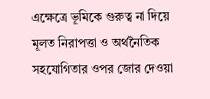এক্ষেত্রে ভূমিকে গুরুত্ব না দিয়ে মূলত নিরাপত্তা ও অর্থনৈতিক সহযোগিতার ওপর জোর দেওয়া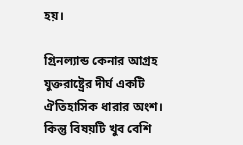হয়।

গ্রিনল্যান্ড কেনার আগ্রহ যুক্তরাষ্ট্রের দীর্ঘ একটি ঐতিহাসিক ধারার অংশ। কিন্তু বিষয়টি খুব বেশি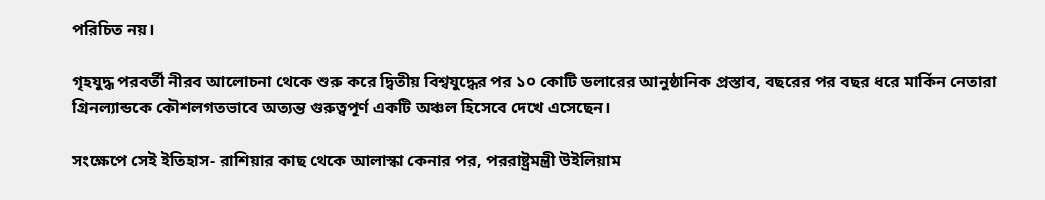পরিচিত নয়।

গৃহযুদ্ধ পরবর্তী নীরব আলোচনা থেকে শুরু করে দ্বিতীয় বিশ্বযুদ্ধের পর ১০ কোটি ডলারের আনুষ্ঠানিক প্রস্তাব, বছরের পর বছর ধরে মার্কিন নেতারা গ্রিনল্যান্ডকে কৌশলগতভাবে অত্যন্ত গুরুত্বপূর্ণ একটি অঞ্চল হিসেবে দেখে এসেছেন।

সংক্ষেপে সেই ইতিহাস- রাশিয়ার কাছ থেকে আলাস্কা কেনার পর, পররাষ্ট্রমন্ত্রী উইলিয়াম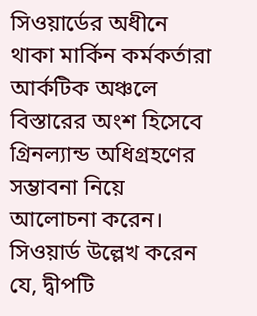সিওয়ার্ডের অধীনে থাকা মার্কিন কর্মকর্তারা আর্কটিক অঞ্চলে বিস্তারের অংশ হিসেবে গ্রিনল্যান্ড অধিগ্রহণের সম্ভাবনা নিয়ে আলোচনা করেন। সিওয়ার্ড উল্লেখ করেন যে, দ্বীপটি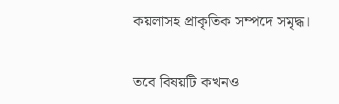কয়লাসহ প্রাকৃতিক সম্পদে সমৃদ্ধ।

তবে বিষয়টি কখনও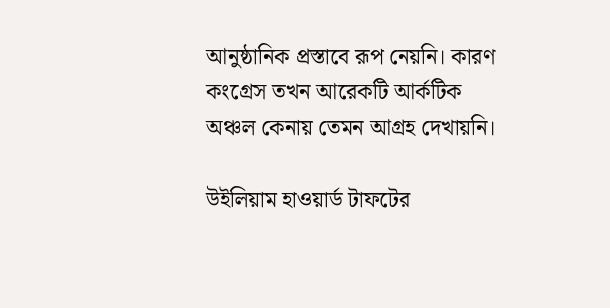আনুষ্ঠানিক প্রস্তাবে রূপ নেয়নি। কারণ কংগ্রেস তখন আরেকটি আর্কটিক অঞ্চল কেনায় তেমন আগ্রহ দেখায়নি।

উইলিয়াম হাওয়ার্ড টাফটের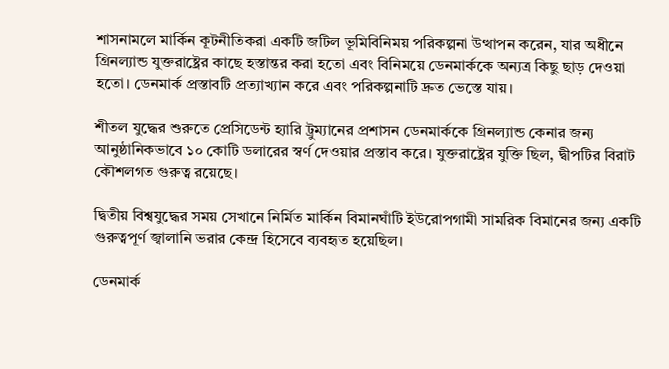শাসনামলে মার্কিন কূটনীতিকরা একটি জটিল ভূমিবিনিময় পরিকল্পনা উত্থাপন করেন, যার অধীনে গ্রিনল্যান্ড যুক্তরাষ্ট্রের কাছে হস্তান্তর করা হতো এবং বিনিময়ে ডেনমার্ককে অন্যত্র কিছু ছাড় দেওয়া হতো। ডেনমার্ক প্রস্তাবটি প্রত্যাখ্যান করে এবং পরিকল্পনাটি দ্রুত ভেস্তে যায়।

শীতল যুদ্ধের শুরুতে প্রেসিডেন্ট হ্যারি ট্রুম্যানের প্রশাসন ডেনমার্ককে গ্রিনল্যান্ড কেনার জন্য আনুষ্ঠানিকভাবে ১০ কোটি ডলারের স্বর্ণ দেওয়ার প্রস্তাব করে। যুক্তরাষ্ট্রের যুক্তি ছিল, দ্বীপটির বিরাট কৌশলগত গুরুত্ব রয়েছে।

দ্বিতীয় বিশ্বযুদ্ধের সময় সেখানে নির্মিত মার্কিন বিমানঘাঁটি ইউরোপগামী সামরিক বিমানের জন্য একটি গুরুত্বপূর্ণ জ্বালানি ভরার কেন্দ্র হিসেবে ব্যবহৃত হয়েছিল।

ডেনমার্ক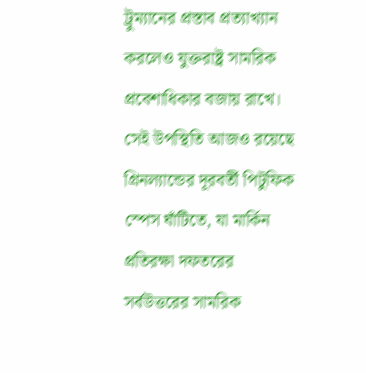ট্রুম্যানের প্রস্তাব প্রত্যাখ্যান করলেও যুক্তরাষ্ট্র সামরিক প্রবেশাধিকার বজায় রাখে। সেই উপস্থিতি আজও রয়েছে গ্রিনল্যান্ডের দূরবর্তী পিটুফিক স্পেস ঘাঁটিতে, যা মার্কিন প্রতিরক্ষা দফতরের সর্বউত্তরের সামরিক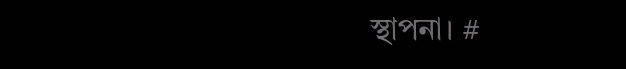স্থাপনা। #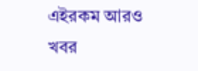এইরকম আরও খবর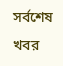সর্বশেষ খবর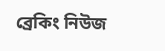ব্রেকিং নিউজ